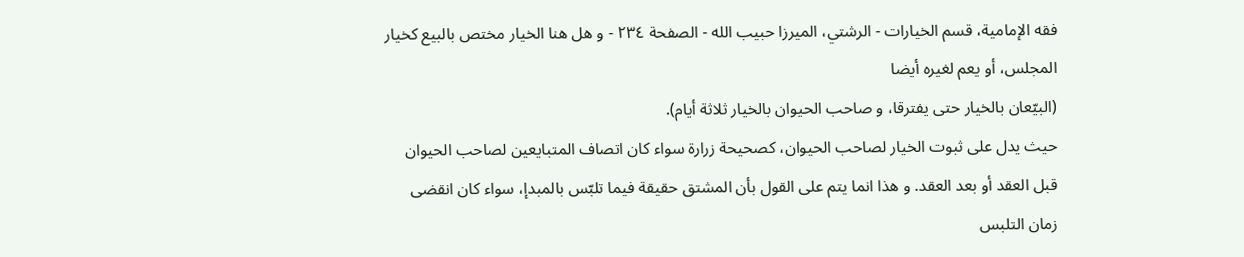فقه الإمامية، قسم الخيارات - الرشتي، الميرزا حبيب الله - الصفحة ٢٣٤ - و هل هنا الخيار مختص بالبيع كخيار المجلس، أو يعم لغيره أيضا
(البيّعان بالخيار حتى يفترقا، و صاحب الحيوان بالخيار ثلاثة أيام).
حيث يدل على ثبوت الخيار لصاحب الحيوان، كصحيحة زرارة سواء كان اتصاف المتبايعين لصاحب الحيوان قبل العقد أو بعد العقد. و هذا انما يتم على القول بأن المشتق حقيقة فيما تلبّس بالمبدإ، سواء كان انقضى زمان التلبس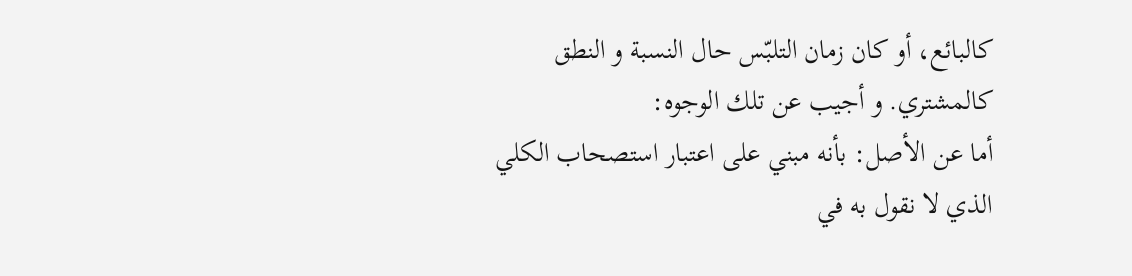كالبائع، أو كان زمان التلبّس حال النسبة و النطق كالمشتري. و أجيب عن تلك الوجوه:
أما عن الأصل: بأنه مبني على اعتبار استصحاب الكلي الذي لا نقول به في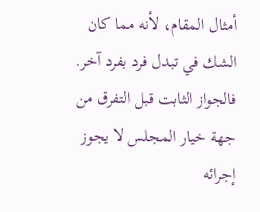أمثال المقام، لأنه مما كان الشك في تبدل فرد بفرد آخر. فالجواز الثابت قبل التفرق من جهة خيار المجلس لا يجوز إجرائه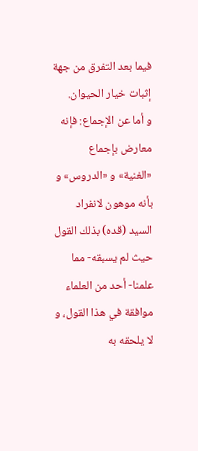فيما بعد التفرق من جهة إثبات خيار الحيوان.
و أما عن الإجماع: فإنه معارض بإجماع «الغنية» و «الدروس» و بأنه موهون لانفراد السيد (قده) بذلك القول حيث لم يسبقه- مما علمنا- أحد من العلماء موافقة في هذا القول، و لا يلحقه به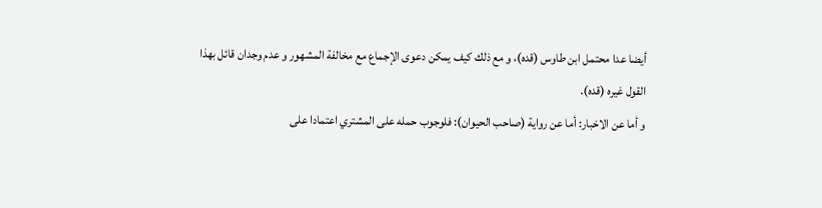أيضا عدا محتمل ابن طاوس (قده)، و مع ذلك كيف يمكن دعوى الإجماع مع مخالفة المشهور و عدم وجدان قائل بهذا القول غيره (قده).
و أما عن الاخبار: أما عن رواية (صاحب الحيوان): فلوجوب حمله على المشتري اعتمادا على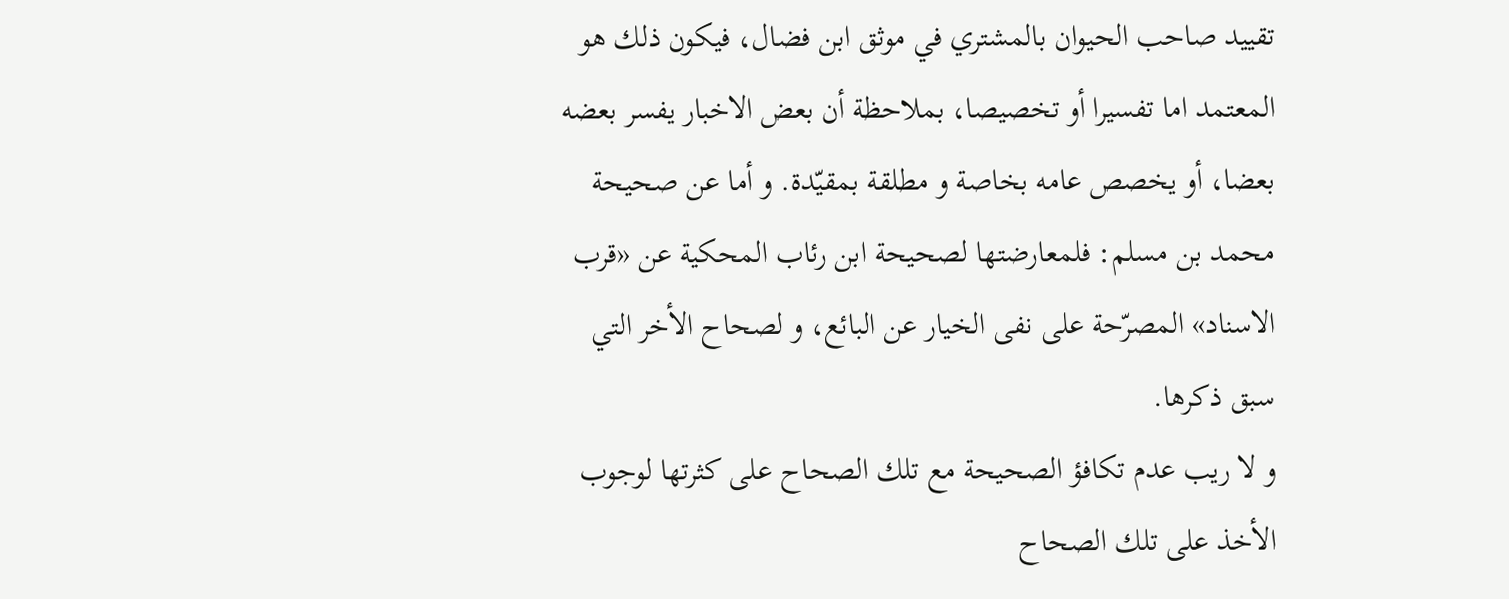تقييد صاحب الحيوان بالمشتري في موثق ابن فضال، فيكون ذلك هو المعتمد اما تفسيرا أو تخصيصا، بملاحظة أن بعض الاخبار يفسر بعضه بعضا، أو يخصص عامه بخاصة و مطلقة بمقيّدة. و أما عن صحيحة محمد بن مسلم: فلمعارضتها لصحيحة ابن رئاب المحكية عن «قرب الاسناد» المصرّحة على نفى الخيار عن البائع، و لصحاح الأخر التي سبق ذكرها.
و لا ريب عدم تكافؤ الصحيحة مع تلك الصحاح على كثرتها لوجوب الأخذ على تلك الصحاح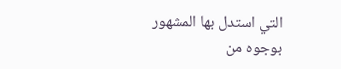التي استدل بها المشهور بوجوه من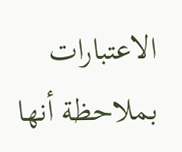الاعتبارات بملاحظة أنها